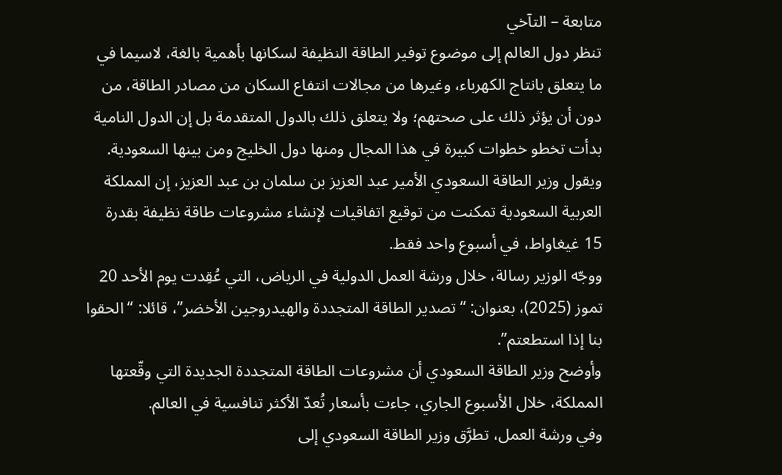متابعة – التآخي
تنظر دول العالم إلى موضوع توفير الطاقة النظيفة لسكانها بأهمية بالغة، لاسيما في ما يتعلق بانتاج الكهرباء، وغيرها من مجالات انتفاع السكان من مصادر الطاقة، من دون أن يؤثر ذلك على صحتهم؛ ولا يتعلق ذلك بالدول المتقدمة بل إن الدول النامية بدأت تخطو خطوات كبيرة في هذا المجال ومنها دول الخليج ومن بينها السعودية.
ويقول وزير الطاقة السعودي الأمير عبد العزيز بن سلمان بن عبد العزيز، إن المملكة العربية السعودية تمكنت من توقيع اتفاقيات لإنشاء مشروعات طاقة نظيفة بقدرة 15 غيغاواط، في أسبوع واحد فقط.
ووجّه الوزير رسالة، خلال ورشة العمل الدولية في الرياض، التي عُقِدت يوم الأحد 20 تموز (2025)، بعنوان: “تصدير الطاقة المتجددة والهيدروجين الأخضر”، قائلا: “الحقوا بنا إذا استطعتم”.
وأوضح وزير الطاقة السعودي أن مشروعات الطاقة المتجددة الجديدة التي وقّعتها المملكة، خلال الأسبوع الجاري، جاءت بأسعار تُعدّ الأكثر تنافسية في العالم.
وفي ورشة العمل، تطرَّق وزير الطاقة السعودي إلى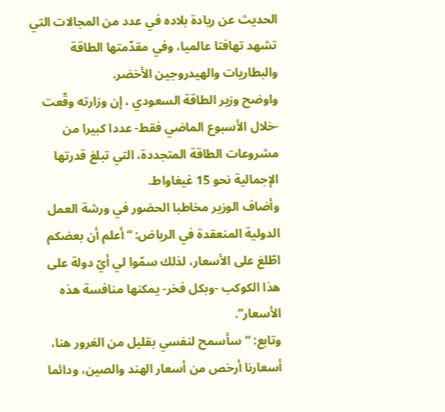الحديث عن ريادة بلاده في عدد من المجالات التي تشهد تهافتا عالميا، وفي مقدّمتها الطاقة والبطاريات والهيدروجين الأخضر.
واوضح وزير الطاقة السعودي ، إن وزارته وقّعت -خلال الأسبوع الماضي فقط- عددا كبيرا من مشروعات الطاقة المتجددة، التي تبلغ قدرتها الإجمالية نحو 15 غيغاواط.
وأضاف الوزير مخاطبا الحضور في ورشة العمل الدولية المنعقدة في الرياض: “أعلم أن بعضكم اطّلعَ على الأسعار، لذلك سمّوا لي أيّ دولة على هذا الكوكب -وبكل فخر- يمكنها منافسة هذه الأسعار”.
وتابع: “سأسمح لنفسي بقليل من الغرور هنا، أسعارنا أرخص من أسعار الهند والصين، ودائما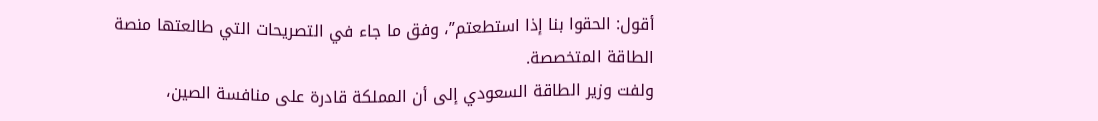أقول: الحقوا بنا إذا استطعتم”، وفق ما جاء في التصريحات التي طالعتها منصة الطاقة المتخصصة.
ولفت وزير الطاقة السعودي إلى أن المملكة قادرة على منافسة الصين،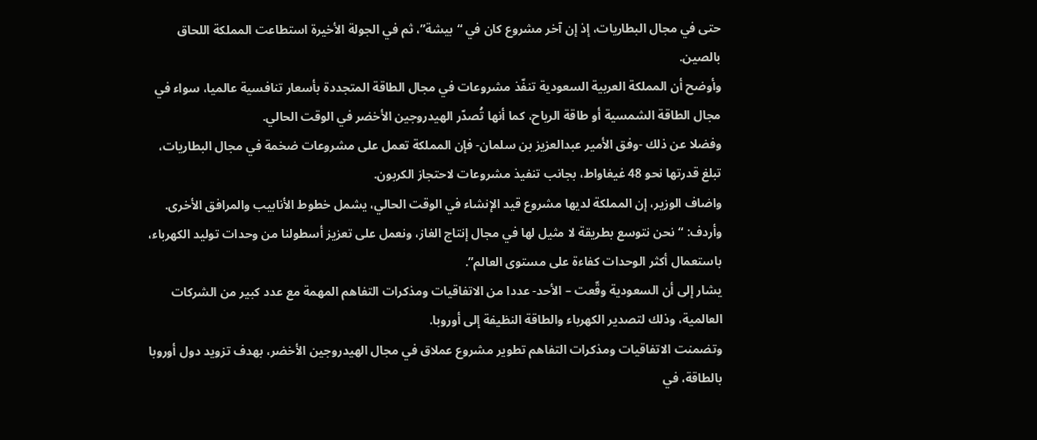حتى في مجال البطاريات، إذ إن آخر مشروع كان في “بيشة”، ثم في الجولة الأخيرة استطاعت المملكة اللحاق بالصين.
وأوضح أن المملكة العربية السعودية تنفّذ مشروعات في مجال الطاقة المتجددة بأسعار تنافسية عالميا، سواء في مجال الطاقة الشمسية أو طاقة الرياح، كما أنها تُصدّر الهيدروجين الأخضر في الوقت الحالي.
وفضلا عن ذلك -وفق الأمير عبدالعزيز بن سلمان- فإن المملكة تعمل على مشروعات ضخمة في مجال البطاريات، تبلغ قدرتها نحو 48 غيغاواط، بجانب تنفيذ مشروعات لاحتجاز الكربون.
واضاف الوزير، إن المملكة لديها مشروع قيد الإنشاء في الوقت الحالي، يشمل خطوط الأنابيب والمرافق الأخرى.
وأردف: “نحن نتوسع بطريقة لا مثيل لها في مجال إنتاج الغاز، ونعمل على تعزيز أسطولنا من وحدات توليد الكهرباء، باستعمال أكثر الوحدات كفاءة على مستوى العالم”.
يشار إلى أن السعودية وقّعت – الأحد- عددا من الاتفاقيات ومذكرات التفاهم المهمة مع عدد كبير من الشركات العالمية، وذلك لتصدير الكهرباء والطاقة النظيفة إلى أوروبا.
وتضمنت الاتفاقيات ومذكرات التفاهم تطوير مشروع عملاق في مجال الهيدروجين الأخضر، بهدف تزويد دول أوروبا بالطاقة، في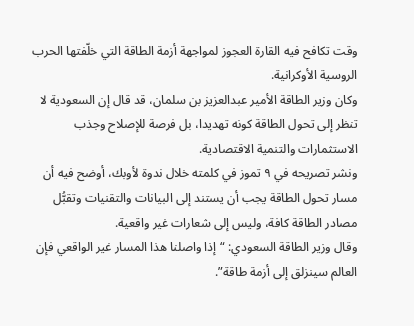وقت تكافح فيه القارة العجوز لمواجهة أزمة الطاقة التي خلّفتها الحرب الروسية الأوكرانية.
وكان وزير الطاقة الأمير عبدالعزيز بن سلمان، قد قال إن السعودية لا تنظر إلى تحول الطاقة كونه تهديدا، بل فرصة للإصلاح وجذب الاستثمارات والتنمية الاقتصادية.
ونشر تصريحه في ٩ تموز في كلمته خلال ندوة لأوبك، أوضح فيه أن مسار تحول الطاقة يجب أن يستند إلى البيانات والتقنيات وتقبُّل مصادر الطاقة كافة، وليس إلى شعارات غير واقعية.
وقال وزير الطاقة السعودي: “إذا واصلنا هذا المسار غير الواقعي فإن العالم سينزلق إلى أزمة طاقة”.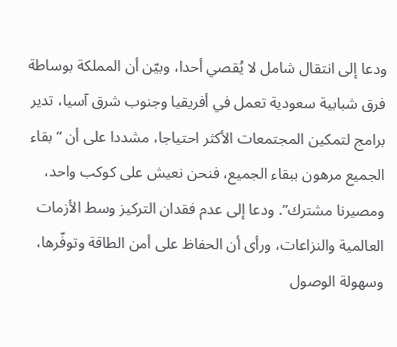ودعا إلى انتقال شامل لا يُقصي أحدا، وبيّن أن المملكة بوساطة فرق شبابية سعودية تعمل في أفريقيا وجنوب شرق آسيا، تدير برامج لتمكين المجتمعات الأكثر احتياجا، مشددا على أن “بقاء الجميع مرهون ببقاء الجميع، فنحن نعيش على كوكب واحد، ومصيرنا مشترك”. ودعا إلى عدم فقدان التركيز وسط الأزمات العالمية والنزاعات، ورأى أن الحفاظ على أمن الطاقة وتوفّرها، وسهولة الوصول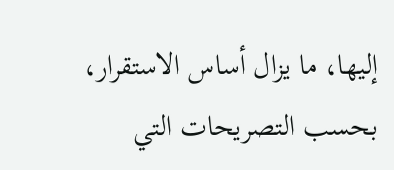إليها، ما يزال أساس الاستقرار، بحسب التصريحات التي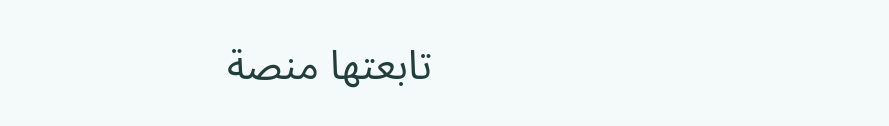تابعتها منصة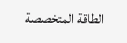الطاقة المتخصصة